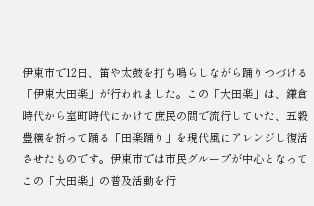伊東市で12日、笛や太鼓を打ち鳴らしながら踊りつづける「伊東大田楽」が行われました。この「大田楽」は、鎌倉時代から室町時代にかけて庶民の間で流行していた、五穀豊穣を祈って踊る「田楽踊り」を現代風にアレンジし復活させたものです。伊東市では市民グループが中心となってこの「大田楽」の普及活動を行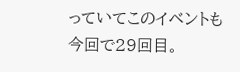っていてこのイベントも今回で29回目。